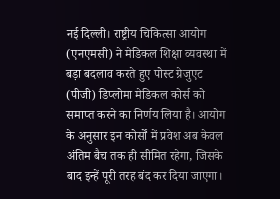नई दिल्ली। राष्ट्रीय चिकित्सा आयोग (एनएमसी) ने मेडिकल शिक्षा व्यवस्था में बड़ा बदलाव करते हुए पोस्ट ग्रेजुएट (पीजी) डिप्लोमा मेडिकल कोर्स को समाप्त करने का निर्णय लिया है। आयोग के अनुसार इन कोर्सों में प्रवेश अब केवल अंतिम बैच तक ही सीमित रहेगा, जिसके बाद इन्हें पूरी तरह बंद कर दिया जाएगा।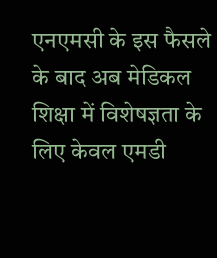एनएमसी के इस फैसले के बाद अब मेडिकल शिक्षा में विशेषज्ञता के लिए केवल एमडी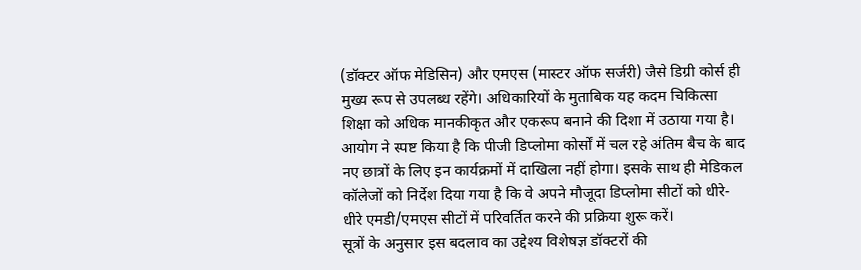(डॉक्टर ऑफ मेडिसिन) और एमएस (मास्टर ऑफ सर्जरी) जैसे डिग्री कोर्स ही मुख्य रूप से उपलब्ध रहेंगे। अधिकारियों के मुताबिक यह कदम चिकित्सा शिक्षा को अधिक मानकीकृत और एकरूप बनाने की दिशा में उठाया गया है।
आयोग ने स्पष्ट किया है कि पीजी डिप्लोमा कोर्सों में चल रहे अंतिम बैच के बाद नए छात्रों के लिए इन कार्यक्रमों में दाखिला नहीं होगा। इसके साथ ही मेडिकल कॉलेजों को निर्देश दिया गया है कि वे अपने मौजूदा डिप्लोमा सीटों को धीरे-धीरे एमडी/एमएस सीटों में परिवर्तित करने की प्रक्रिया शुरू करें।
सूत्रों के अनुसार इस बदलाव का उद्देश्य विशेषज्ञ डॉक्टरों की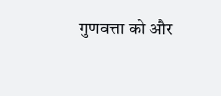गुणवत्ता को और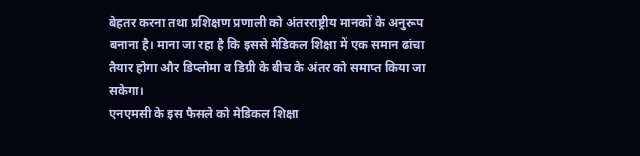बेहतर करना तथा प्रशिक्षण प्रणाली को अंतरराष्ट्रीय मानकों के अनुरूप बनाना है। माना जा रहा है कि इससे मेडिकल शिक्षा में एक समान ढांचा तैयार होगा और डिप्लोमा व डिग्री के बीच के अंतर को समाप्त किया जा सकेगा।
एनएमसी के इस फैसले को मेडिकल शिक्षा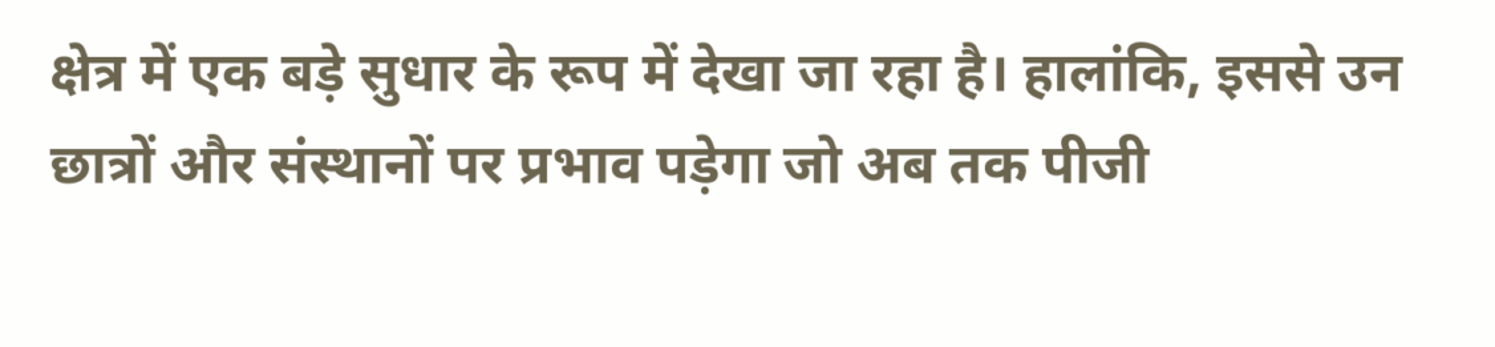क्षेत्र में एक बड़े सुधार के रूप में देखा जा रहा है। हालांकि, इससे उन छात्रों और संस्थानों पर प्रभाव पड़ेगा जो अब तक पीजी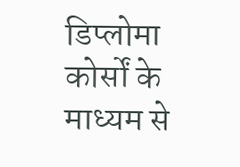डिप्लोमा कोर्सों के माध्यम से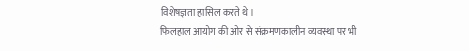विशेषज्ञता हासिल करते थे।
फिलहाल आयोग की ओर से संक्रमणकालीन व्यवस्था पर भी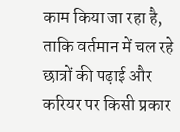काम किया जा रहा है, ताकि वर्तमान में चल रहे छात्रों की पढ़ाई और करियर पर किसी प्रकार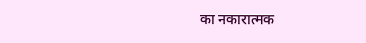का नकारात्मक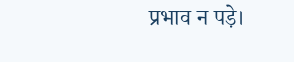प्रभाव न पड़े।